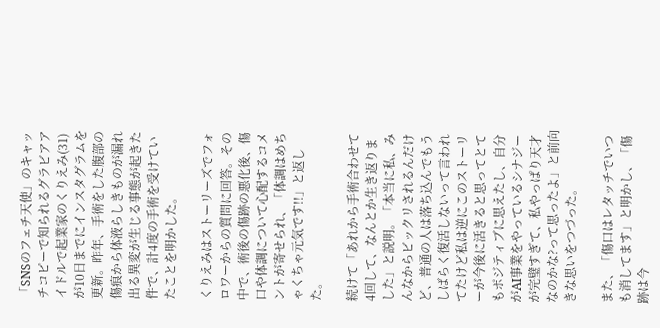「SNSのフェチ天使」のキャッチコピーで知られるグラビアアイドルで起業家のくりえみ(31)が10日までにインスタグラムを更新。昨年、手術をした腹部の傷痕から体液らしきものが漏れ出る異変が生じる事態が起きた件で、計4度の手術を受けていたことを明かした。

くりえみはストーリーズでフォロワーからの質問に回答。その中で、術後の傷跡の悪化後、傷口や体調について心配するコメントが寄せられ、「体調はめちゃくちゃ元気です!!」と返した。

続けて「あれから手術合わせて4回して、なんとか生き返りました」と説明。「本当に私、みんなからビックリされるんだけど、普通の人は落ち込んでもうしばらく復活しないって言われてたけど私は逆にこのストーリーが今後に活きると思ってとてもポジティブに思えたし、自分がAI事業をやっているシナジーが完璧すぎて、私やっぱり天才なのかな?って思ったよ」と前向きな思いをつづった。

また、「傷口はレタッチでいつも消してます」と明かし、「傷跡は今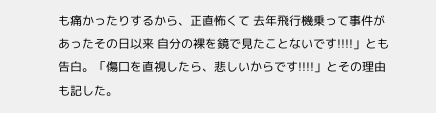も痛かったりするから、正直怖くて 去年飛行機乗って事件があったその日以来 自分の裸を鏡で見たことないです!!!!」とも告白。「傷口を直視したら、悲しいからです!!!!」とその理由も記した。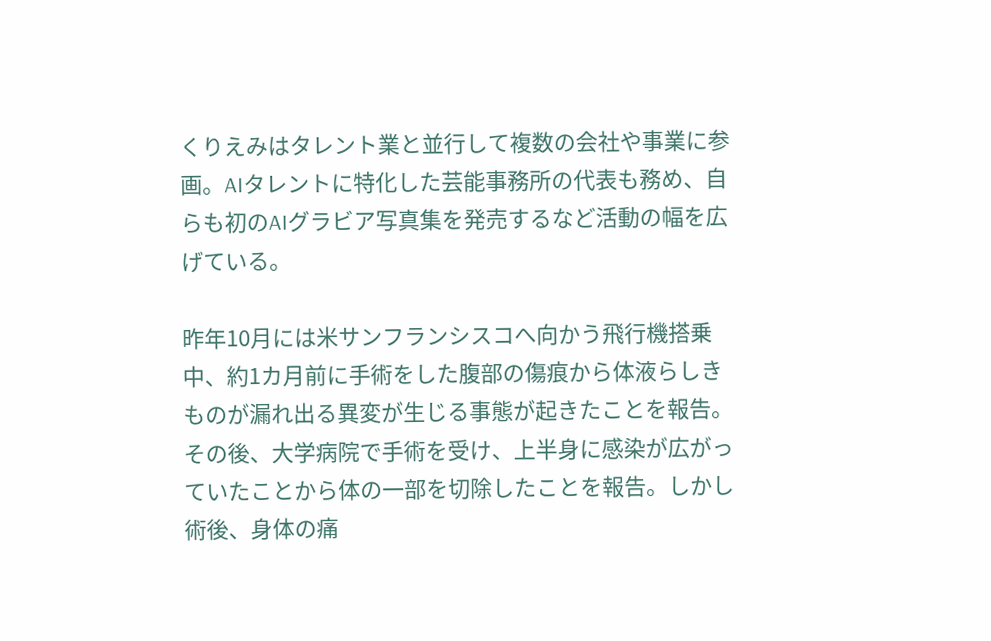くりえみはタレント業と並行して複数の会社や事業に参画。AIタレントに特化した芸能事務所の代表も務め、自らも初のAIグラビア写真集を発売するなど活動の幅を広げている。

昨年10月には米サンフランシスコへ向かう飛行機搭乗中、約1カ月前に手術をした腹部の傷痕から体液らしきものが漏れ出る異変が生じる事態が起きたことを報告。その後、大学病院で手術を受け、上半身に感染が広がっていたことから体の一部を切除したことを報告。しかし術後、身体の痛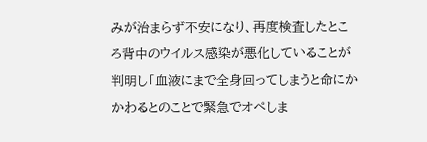みが治まらず不安になり、再度検査したところ背中のウイルス感染が悪化していることが判明し「血液にまで全身回ってしまうと命にかかわるとのことで緊急でオペしま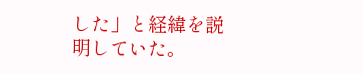した」と経緯を説明していた。